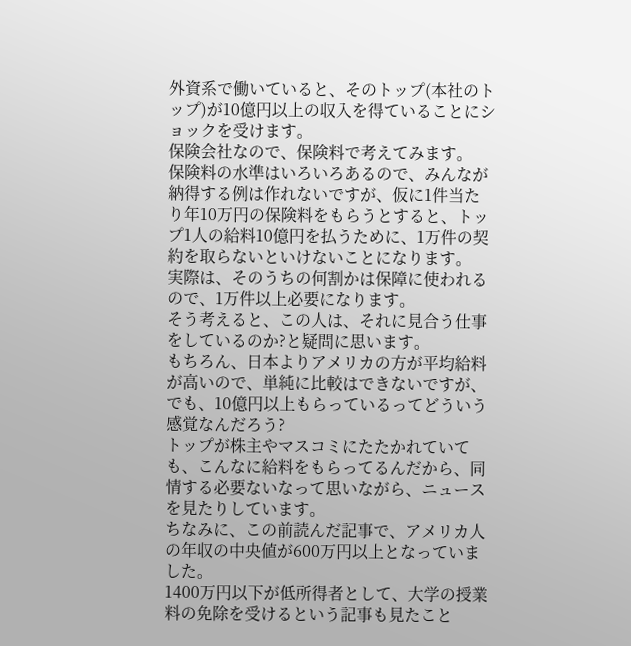外資系で働いていると、そのトップ(本社のトップ)が10億円以上の収入を得ていることにショックを受けます。
保険会社なので、保険料で考えてみます。
保険料の水準はいろいろあるので、みんなが納得する例は作れないですが、仮に1件当たり年10万円の保険料をもらうとすると、トップ1人の給料10億円を払うために、1万件の契約を取らないといけないことになります。
実際は、そのうちの何割かは保障に使われるので、1万件以上必要になります。
そう考えると、この人は、それに見合う仕事をしているのか?と疑問に思います。
もちろん、日本よりアメリカの方が平均給料が高いので、単純に比較はできないですが、でも、10億円以上もらっているってどういう感覚なんだろう?
トップが株主やマスコミにたたかれていても、こんなに給料をもらってるんだから、同情する必要ないなって思いながら、ニュースを見たりしています。
ちなみに、この前読んだ記事で、アメリカ人の年収の中央値が600万円以上となっていました。
1400万円以下が低所得者として、大学の授業料の免除を受けるという記事も見たこと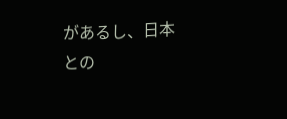があるし、日本との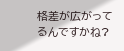格差が広がってるんですかね?